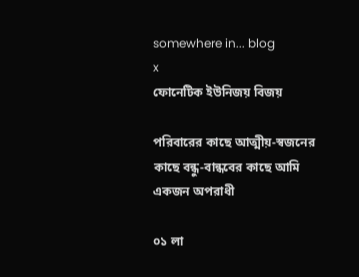somewhere in... blog
x
ফোনেটিক ইউনিজয় বিজয়

পরিবারের কাছে আত্মীয়-স্বজনের কাছে বন্ধু-বান্ধবের কাছে আমি একজন অপরাধী

০১ লা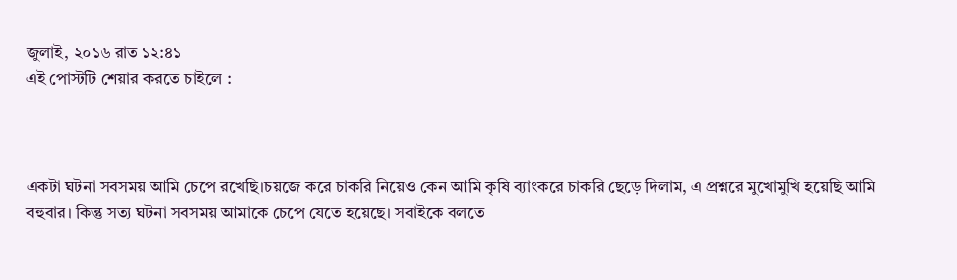জুলাই, ২০১৬ রাত ১২:৪১
এই পোস্টটি শেয়ার করতে চাইলে :



একটা ঘটনা সবসময় আমি চেপে রখেছি।চয়জে করে চাকরি নিয়েও কেন আমি কৃষি ব্যাংকরে চাকরি ছেড়ে দিলাম, এ প্রশ্নরে মুখোমুখি হয়েছি আমি বহুবার। কিন্তু সত্য ঘটনা সবসময় আমাকে চেপে যেতে হয়েছে। সবাইকে বলতে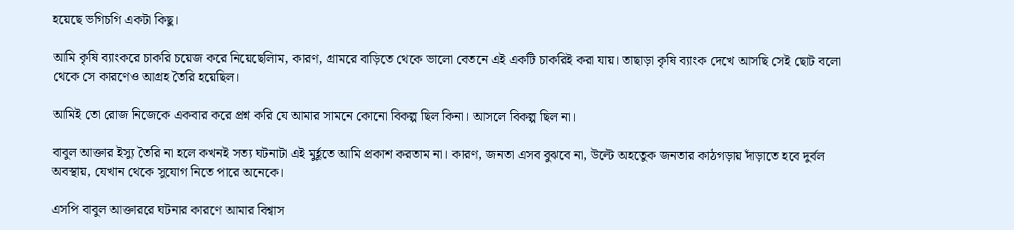হয়েছে ভগিচগি একটা কিছু।

আমি কৃষি ব্যাংকরে চাকরি চয়েজ করে নিয়েছেলিাম, কারণ, গ্রামরে বাড়িতে থেকে ভালো বেতনে এই একটি চাকরিই করা যায়। তাছাড়া কৃষি ব্যাংক দেখে আসছি সেই ছোট বলো থেকে সে কারণেও আগ্রহ তৈরি হয়েছিল।

আমিই তো রোজ নিজেকে একবার করে প্রশ্ন করি যে আমার সামনে কোনো বিকল্প ছিল কিনা। আসলে বিকল্প ছিল না।

বাবুল আক্তার ইস্যু তৈরি না হলে কখনই সত্য ঘটনাটা এই মুর্হূতে আমি প্রকাশ করতাম না। কারণ, জনতা এসব বুঝবে না, উল্টে অহতেুক জনতার কাঠগড়ায় দাঁড়াতে হবে দুর্বল অবস্থায়, যেখান থেকে সুযোগ নিতে পারে অনেকে।

এসপি বাবুল আক্তাররে ঘটনার কারণে আমার বিশ্বাস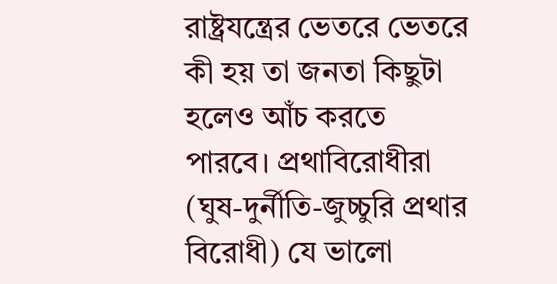রাষ্ট্রযন্ত্রের ভেতরে ভেতরে কী হয় তা জনতা কিছুটা হলেও আঁচ করতে পারবে। প্রথাবিরোধীরা (ঘুষ-দুর্নীতি-জুচ্চুরি প্রথার বিরোধী) যে ভালো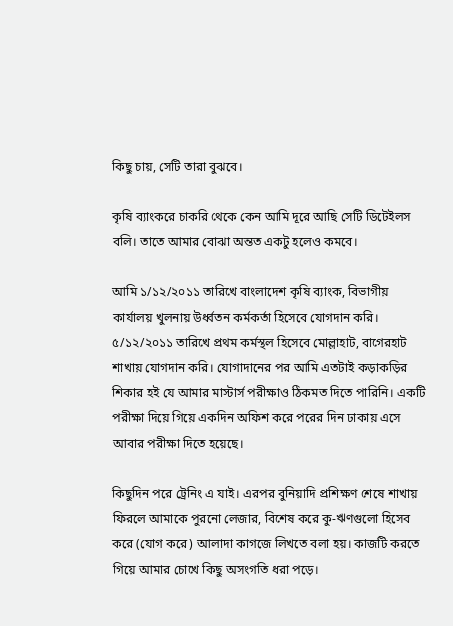কিছু চায়, সেটি তারা বুঝবে।

কৃষি ব্যাংকরে চাকরি থেকে কেন আমি দূরে আছি সেটি ডিটেইলস বলি। তাতে আমার বোঝা অন্তত একটু হলেও কমবে।

আমি ১/১২/২০১১ তারিখে বাংলাদেশ কৃষি ব্যাংক, বিভাগীয় কার্যালয় খুলনায় উর্ধ্বতন কর্মকর্তা হিসেবে যোগদান করি। ৫/১২/২০১১ তারিখে প্রথম কর্মস্থল হিসেবে মোল্লাহাট, বাগেরহাট শাখায় যোগদান করি। যোগাদানের পর আমি এতটাই কড়াকড়ির শিকার হই যে আমার মাস্টার্স পরীক্ষাও ঠিকমত দিতে পারিনি। একটি পরীক্ষা দিয়ে গিয়ে একদিন অফিশ করে পরের দিন ঢাকায় এসে আবার পরীক্ষা দিতে হয়েছে।

কিছুদিন পরে ট্রেনিং এ যাই। এরপর বুনিয়াদি প্রশিক্ষণ শেষে শাখায় ফিরলে আমাকে পুরনো লেজার, বিশেষ করে কু-ঋণগুলো হিসেব করে (যোগ করে) আলাদা কাগজে লিখতে বলা হয়। কাজটি করতে গিয়ে আমার চোখে কিছু অসংগতি ধরা পড়ে।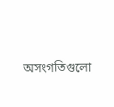অসংগতিগুলো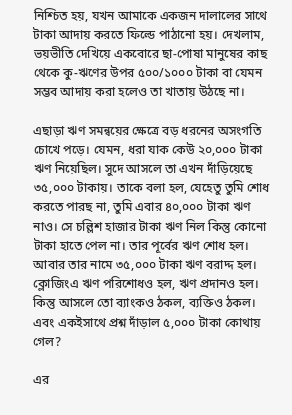নিশ্চিত হয়, যখন আমাকে একজন দালালের সাথে টাকা আদায় করতে ফিল্ডে পাঠানো হয়। দেখলাম, ভয়ভীতি দেখিয়ে একবোরে ছা-পোষা মানুষের কাছ থেকে কু-ঋণের উপর ৫০০/১০০০ টাকা বা যেমন সম্ভব আদায় করা হলেও তা খাতায় উঠছে না।

এছাড়া ঋণ সমন্বয়ের ক্ষেত্রে বড় ধরনের অসংগতি চোখে পড়ে। যেমন, ধরা যাক কেউ ২০,০০০ টাকা ঋণ নিয়েছিল। সুদে আসলে তা এখন দাঁড়িয়েছে ৩৫,০০০ টাকায়। তাকে বলা হল, যেহেতু তুমি শোধ করতে পারছ না, তুমি এবার ৪০,০০০ টাকা ঋণ নাও। সে চল্লিশ হাজার টাকা ঋণ নিল কিন্তু কোনো টাকা হাতে পেল না। তার পূর্বের ঋণ শোধ হল। আবার তার নামে ৩৫,০০০ টাকা ঋণ বরাদ্দ হল। ক্লোজিংএ ঋণ পরিশোধও হল, ঋণ প্রদানও হল। কিন্তু আসলে তো ব্যাংকও ঠকল, ব্যক্তিও ঠকল। এবং একইসাথে প্রশ্ন দাঁড়াল ৫,০০০ টাকা কোথায় গেল?

এর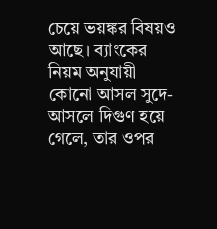চেয়ে ভয়ঙ্কর বিষয়ও আছে। ব্যাংকের নিয়ম অনুযায়ী কোনো আসল সুদে-আসলে দিগুণ হয়ে গেলে, তার ওপর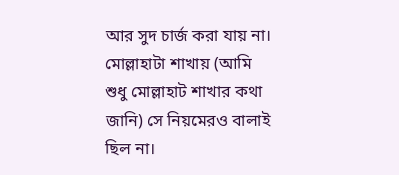আর সুদ চার্জ করা যায় না। মোল্লাহাটা শাখায় (আমি শুধু মোল্লাহাট শাখার কথা জানি) সে নিয়মেরও বালাই ছিল না।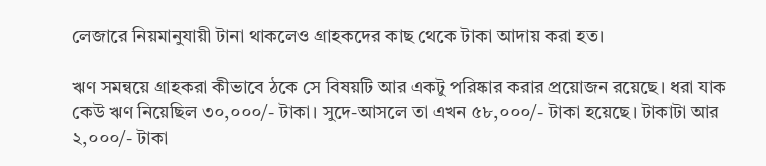লেজারে নিয়মানুযায়ী টানা থাকলেও গ্রাহকদের কাছ থেকে টাকা আদায় করা হত।

ঋণ সমন্বয়ে গ্রাহকরা কীভাবে ঠকে সে বিষয়টি আর একটু পরিষ্কার করার প্রয়োজন রয়েছে। ধরা যাক কেউ ঋণ নিয়েছিল ৩০,০০০/- টাকা। সুদে-আসলে তা এখন ৫৮,০০০/- টাকা হয়েছে। টাকাটা আর ২,০০০/- টাকা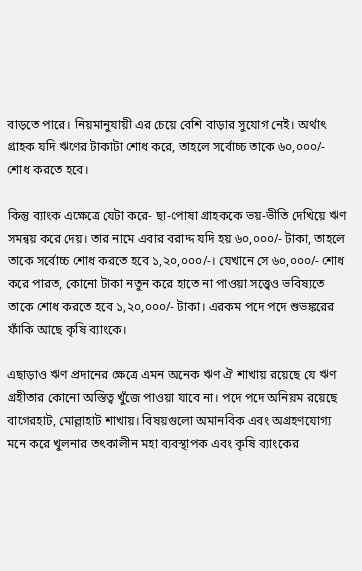বাড়তে পারে। নিয়মানুযায়ী এর চেয়ে বেশি বাড়ার সুযোগ নেই। অর্থাৎ গ্রাহক যদি ঋণের টাকাটা শোধ করে, তাহলে সর্বোচ্চ তাকে ৬০,০০০/- শোধ করতে হবে।

কিন্তু ব্যাংক এক্ষেত্রে যেটা করে- ছা-পোষা গ্রাহককে ভয়-ভীতি দেখিয়ে ঋণ সমন্বয় করে দেয়। তার নামে এবার বরাদ্দ যদি হয় ৬০,০০০/- টাকা, তাহলে তাকে সর্বোচ্চ শোধ করতে হবে ১,২০,০০০/-। যেখানে সে ৬০,০০০/- শোধ করে পারত, কোনো টাকা নতুন করে হাতে না পাওয়া সত্ত্বেও ভবিষ্যতে তাকে শোধ করতে হবে ১,২০,০০০/- টাকা। এরকম পদে পদে শুভঙ্করের ফাঁকি আছে কৃষি ব্যাংকে।

এছাড়াও ঋণ প্রদানের ক্ষেত্রে এমন অনেক ঋণ ঐ শাখায় রয়েছে যে ঋণ গ্রহীতার কোনো অস্তিত্ব খুঁজে পাওয়া যাবে না। পদে পদে অনিয়ম রয়েছে বাগেরহাট, মোল্লাহাট শাখায়। বিষয়গুলো অমানবিক এবং অগ্রহণযোগ্য মনে করে খুলনার তৎকালীন মহা ব্যবস্থাপক এবং কৃষি ব্যাংকের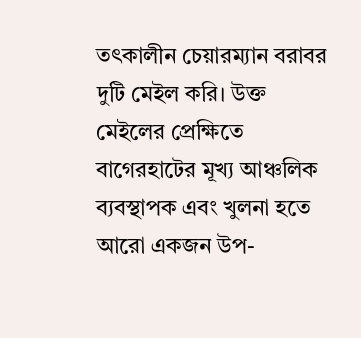তৎকালীন চেয়ারম্যান বরাবর দুটি মেইল করি। উক্ত মেইলের প্রেক্ষিতে বাগেরহাটের মূখ্য আঞ্চলিক ব্যবস্থাপক এবং খুলনা হতে আরো একজন উপ-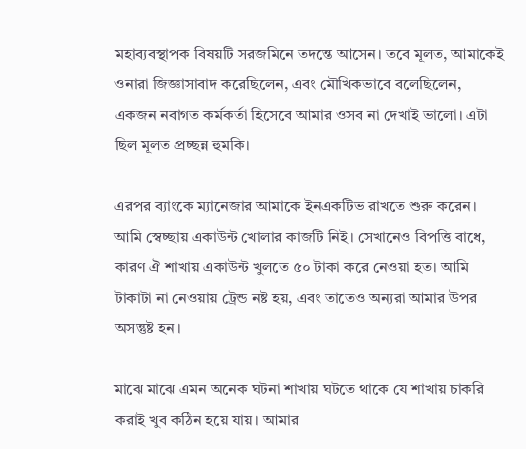মহাব্যবস্থাপক বিষয়টি সরজমিনে তদন্তে আসেন। তবে মূলত, আমাকেই ওনারা জিজ্ঞাসাবাদ করেছিলেন, এবং মৌখিকভাবে বলেছিলেন, একজন নবাগত কর্মকর্তা হিসেবে আমার ওসব না দেখাই ভালো। এটা ছিল মূলত প্রচ্ছন্ন হুমকি।

এরপর ব্যাংকে ম্যানেজার আমাকে ইনএকটিভ রাখতে শুরু করেন। আমি স্বেচ্ছায় একাউন্ট খোলার কাজটি নিই। সেখানেও বিপত্তি বাধে, কারণ ঐ শাখায় একাউন্ট খুলতে ৫০ টাকা করে নেওয়া হত। আমি টাকাটা না নেওয়ায় ট্রেন্ড নষ্ট হয়, এবং তাতেও অন্যরা আমার উপর অসন্তুষ্ট হন।

মাঝে মাঝে এমন অনেক ঘটনা শাখায় ঘটতে থাকে যে শাখায় চাকরি করাই খুব কঠিন হয়ে যায়। আমার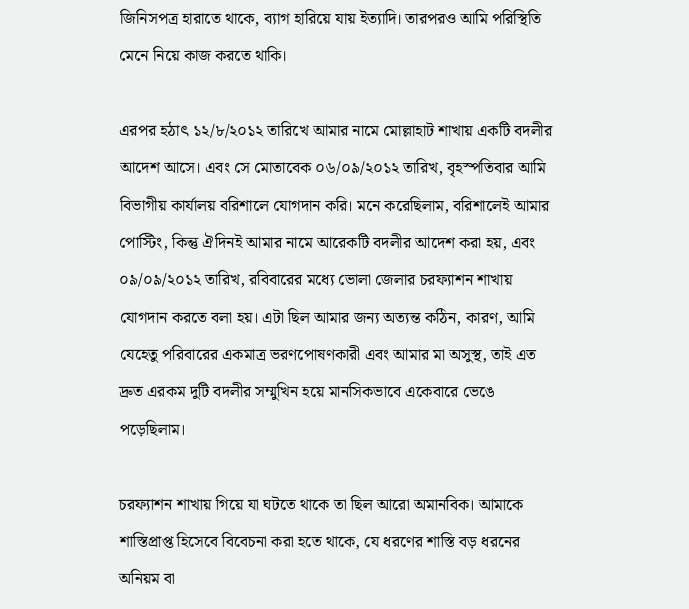জিনিসপত্র হারাতে থাকে, ব্যাগ হারিয়ে যায় ইত্যাদি। তারপরও আমি পরিস্থিতি মেনে নিয়ে কাজ করতে থাকি।

এরপর হঠাৎ ১২/৮/২০১২ তারিখে আমার নামে মোল্লাহাট শাখায় একটি বদলীর আদেশ আসে। এবং সে মোতাবেক ০৬/০৯/২০১২ তারিখ, বৃহস্পতিবার আমি বিভাগীয় কার্যালয় বরিশালে যোগদান করি। মনে করেছিলাম, বরিশালেই আমার পোস্টিং, কিন্তু ঐদিনই আমার নামে আরেকটি বদলীর আদেশ করা হয়, এবং ০৯/০৯/২০১২ তারিখ, রবিবারের মধ্যে ভোলা জেলার চরফ্যাশন শাখায় যোগদান করতে বলা হয়। এটা ছিল আমার জন্য অত্যন্ত কঠিন, কারণ, আমি যেহেতু পরিবারের একমাত্র ভরণপোষণকারী এবং আমার মা অসুস্থ, তাই এত দ্রুত এরকম দুটি বদলীর সম্মুখিন হয়ে মানসিকভাবে একেবারে ভেঙে পড়েছিলাম।

চরফ্যাশন শাখায় গিয়ে যা ঘটতে থাকে তা ছিল আরো অমানবিক। আমাকে শাস্তিপ্রাপ্ত হিসেবে বিবেচনা করা হতে থাকে, যে ধরণের শাস্তি বড় ধরনের অনিয়ম বা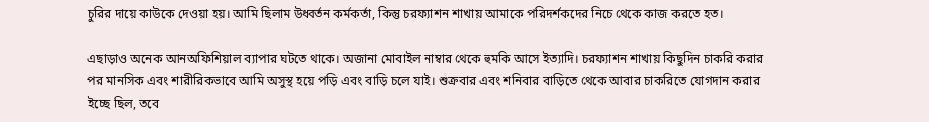চুরির দায়ে কাউকে দেওয়া হয়। আমি ছিলাম উধ্বর্তন কর্মকর্তা, কিন্তু চরফ্যাশন শাখায় আমাকে পরিদর্শকদের নিচে থেকে কাজ করতে হত।

এছাড়াও অনেক আনঅফিশিয়াল ব্যাপার ঘটতে থাকে। অজানা মোবাইল নাম্বার থেকে হুমকি আসে ইত্যাদি। চরফ্যাশন শাখায় কিছুদিন চাকরি করার পর মানসিক এবং শারীরিকভাবে আমি অসুস্থ হয়ে পড়ি এবং বাড়ি চলে যাই। শুক্রবার এবং শনিবার বাড়িতে থেকে আবার চাকরিতে যোগদান করার ইচ্ছে ছিল, তবে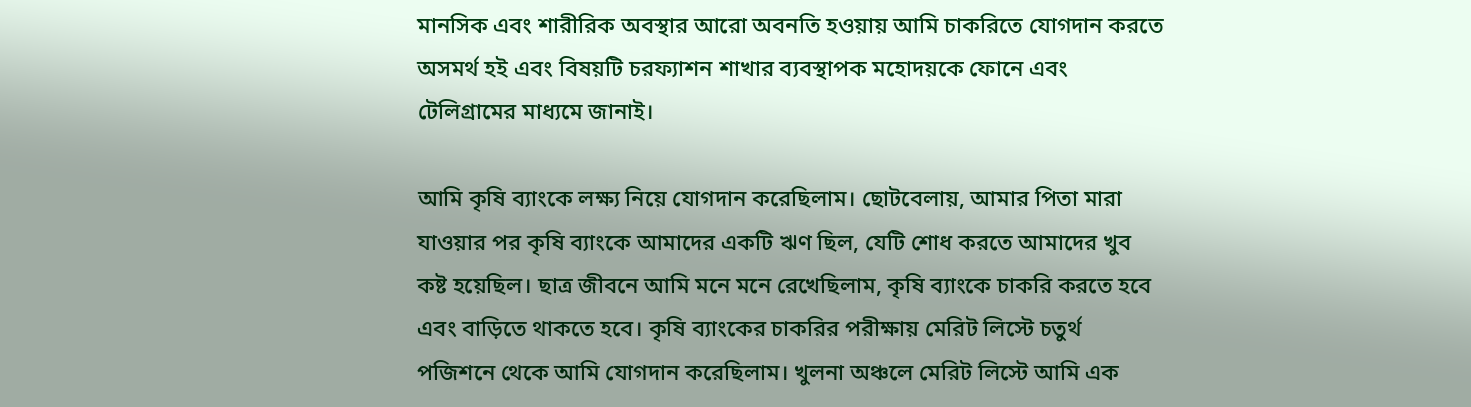মানসিক এবং শারীরিক অবস্থার আরো অবনতি হওয়ায় আমি চাকরিতে যোগদান করতে অসমর্থ হই এবং বিষয়টি চরফ্যাশন শাখার ব্যবস্থাপক মহোদয়কে ফোনে এবং টেলিগ্রামের মাধ্যমে জানাই।

আমি কৃষি ব্যাংকে লক্ষ্য নিয়ে যোগদান করেছিলাম। ছোটবেলায়, আমার পিতা মারা যাওয়ার পর কৃষি ব্যাংকে আমাদের একটি ঋণ ছিল, যেটি শোধ করতে আমাদের খুব কষ্ট হয়েছিল। ছাত্র জীবনে আমি মনে মনে রেখেছিলাম, কৃষি ব্যাংকে চাকরি করতে হবে এবং বাড়িতে থাকতে হবে। কৃষি ব্যাংকের চাকরির পরীক্ষায় মেরিট লিস্টে চতুর্থ পজিশনে থেকে আমি যোগদান করেছিলাম। খুলনা অঞ্চলে মেরিট লিস্টে আমি এক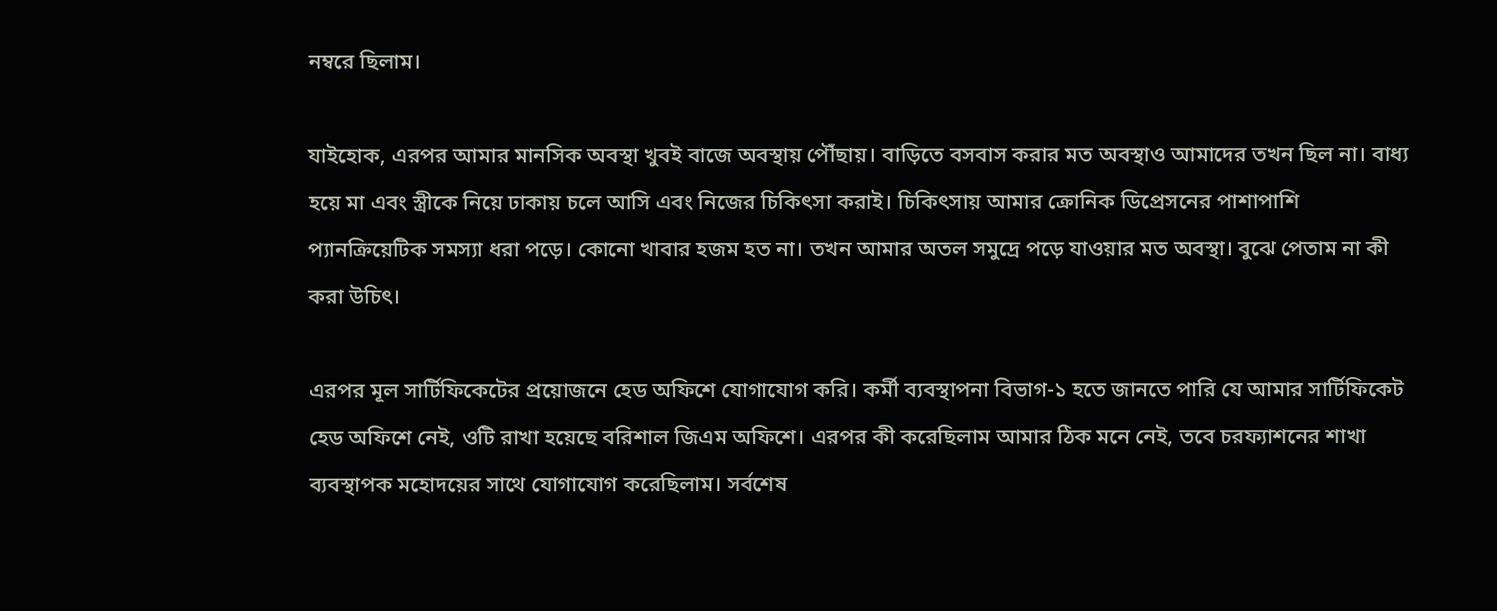নম্বরে ছিলাম।

যাইহোক, এরপর আমার মানসিক অবস্থা খুবই বাজে অবস্থায় পৌঁছায়। বাড়িতে বসবাস করার মত অবস্থাও আমাদের তখন ছিল না। বাধ্য হয়ে মা এবং স্ত্রীকে নিয়ে ঢাকায় চলে আসি এবং নিজের চিকিৎসা করাই। চিকিৎসায় আমার ক্রোনিক ডিপ্রেসনের পাশাপাশি প্যানক্রিয়েটিক সমস্যা ধরা পড়ে। কোনো খাবার হজম হত না। তখন আমার অতল সমুদ্রে পড়ে যাওয়ার মত অবস্থা। বুঝে পেতাম না কী করা উচিৎ।

এরপর মূল সার্টিফিকেটের প্রয়োজনে হেড অফিশে যোগাযোগ করি। কর্মী ব্যবস্থাপনা বিভাগ-১ হতে জানতে পারি যে আমার সার্টিফিকেট হেড অফিশে নেই, ওটি রাখা হয়েছে বরিশাল জিএম অফিশে। এরপর কী করেছিলাম আমার ঠিক মনে নেই, তবে চরফ্যাশনের শাখা ব্যবস্থাপক মহোদয়ের সাথে যোগাযোগ করেছিলাম। সর্বশেষ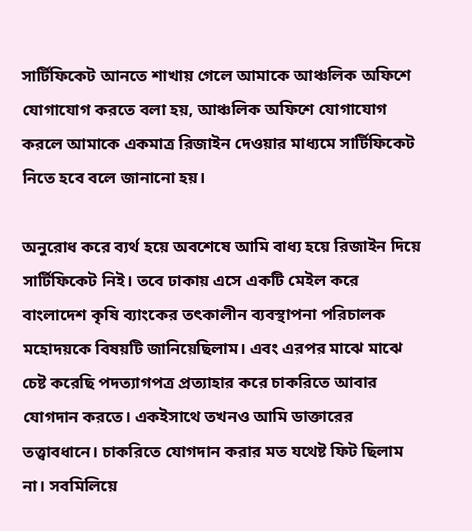সার্টিফিকেট আনতে শাখায় গেলে আমাকে আঞ্চলিক অফিশে যোগাযোগ করতে বলা হয়, আঞ্চলিক অফিশে যোগাযোগ করলে আমাকে একমাত্র রিজাইন দেওয়ার মাধ্যমে সার্টিফিকেট নিতে হবে বলে জানানো হয়।

অনুরোধ করে ব্যর্থ হয়ে অবশেষে আমি বাধ্য হয়ে রিজাইন দিয়ে সার্টিফিকেট নিই। তবে ঢাকায় এসে একটি মেইল করে বাংলাদেশ কৃষি ব্যাংকের তৎকালীন ব্যবস্থাপনা পরিচালক মহোদয়কে বিষয়টি জানিয়েছিলাম। এবং এরপর মাঝে মাঝে চেষ্ট করেছি পদত্যাগপত্র প্রত্যাহার করে চাকরিতে আবার যোগদান করতে। একইসাথে তখনও আমি ডাক্তারের তত্ত্বাবধানে। চাকরিতে যোগদান করার মত যথেষ্ট ফিট ছিলাম না। সবমিলিয়ে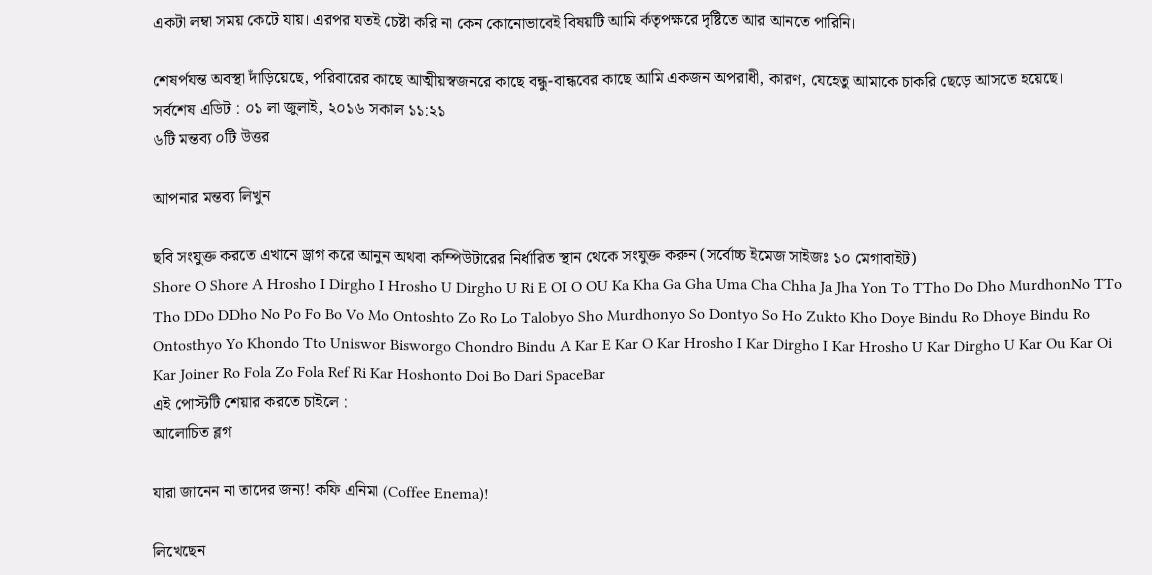একটা লম্বা সময় কেটে যায়। এরপর যতই চেষ্টা করি না কেন কোনোভাবেই বিষয়টি আমি র্কতৃপক্ষরে দৃষ্টিতে আর আনতে পারিনি।

শেষর্পযন্ত অবস্থা দাঁড়িয়েছে, পরিবারের কাছে আত্মীয়স্বজনরে কাছে বন্ধু-বান্ধবের কাছে আমি একজন অপরাধী, কারণ, যেহেতু আমাকে চাকরি ছেড়ে আসতে হয়েছে।
সর্বশেষ এডিট : ০১ লা জুলাই, ২০১৬ সকাল ১১:২১
৬টি মন্তব্য ০টি উত্তর

আপনার মন্তব্য লিখুন

ছবি সংযুক্ত করতে এখানে ড্রাগ করে আনুন অথবা কম্পিউটারের নির্ধারিত স্থান থেকে সংযুক্ত করুন (সর্বোচ্চ ইমেজ সাইজঃ ১০ মেগাবাইট)
Shore O Shore A Hrosho I Dirgho I Hrosho U Dirgho U Ri E OI O OU Ka Kha Ga Gha Uma Cha Chha Ja Jha Yon To TTho Do Dho MurdhonNo TTo Tho DDo DDho No Po Fo Bo Vo Mo Ontoshto Zo Ro Lo Talobyo Sho Murdhonyo So Dontyo So Ho Zukto Kho Doye Bindu Ro Dhoye Bindu Ro Ontosthyo Yo Khondo Tto Uniswor Bisworgo Chondro Bindu A Kar E Kar O Kar Hrosho I Kar Dirgho I Kar Hrosho U Kar Dirgho U Kar Ou Kar Oi Kar Joiner Ro Fola Zo Fola Ref Ri Kar Hoshonto Doi Bo Dari SpaceBar
এই পোস্টটি শেয়ার করতে চাইলে :
আলোচিত ব্লগ

যারা জানেন না তাদের জন্য! কফি এনিমা (Coffee Enema)!

লিখেছেন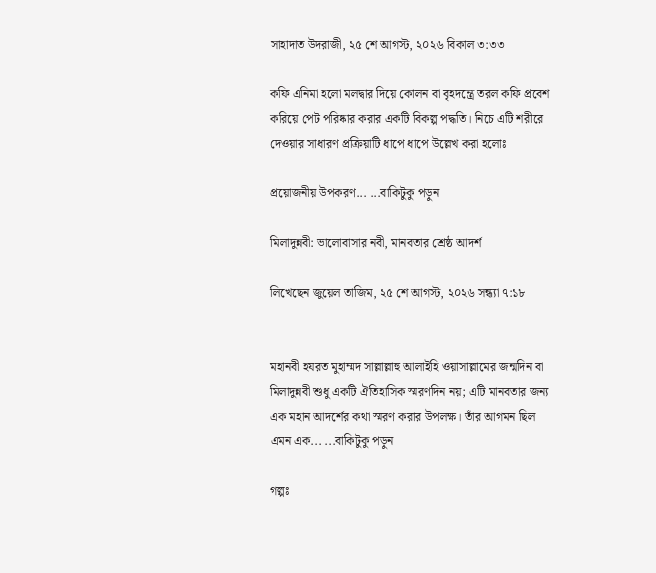সাহাদাত উদরাজী, ২৫ শে আগস্ট, ২০২৬ বিকাল ৩:৩৩

কফি এনিমা হলো মলদ্বার দিয়ে কোলন বা বৃহদন্ত্রে তরল কফি প্রবেশ করিয়ে পেট পরিষ্কার করার একটি বিকল্প পদ্ধতি। নিচে এটি শরীরে দেওয়ার সাধারণ প্রক্রিয়াটি ধাপে ধাপে উল্লেখ করা হলোঃ

প্রয়োজনীয় উপকরণ... ...বাকিটুকু পড়ুন

মিলাদুন্নবী: ভালোবাসার নবী, মানবতার শ্রেষ্ঠ আদর্শ

লিখেছেন জুয়েল তাজিম, ২৫ শে আগস্ট, ২০২৬ সন্ধ্যা ৭:১৮


মহানবী হযরত মুহাম্মদ সাল্লাল্লাহু আলাইহি ওয়াসাল্লামের জন্মদিন বা মিলাদুন্নবী শুধু একটি ঐতিহাসিক স্মরণদিন নয়; এটি মানবতার জন্য এক মহান আদর্শের কথা স্মরণ করার উপলক্ষ। তাঁর আগমন ছিল এমন এক... ...বাকিটুকু পড়ুন

গল্পঃ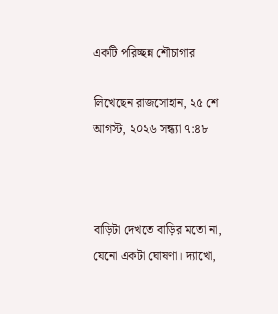একটি পরিচ্ছন্ন শৌচাগার

লিখেছেন রাজসোহান, ২৫ শে আগস্ট, ২০২৬ সন্ধ্যা ৭:৪৮



বাড়িটা দেখতে বাড়ির মতো না, যেনো একটা ঘোষণা। দ্যাখো,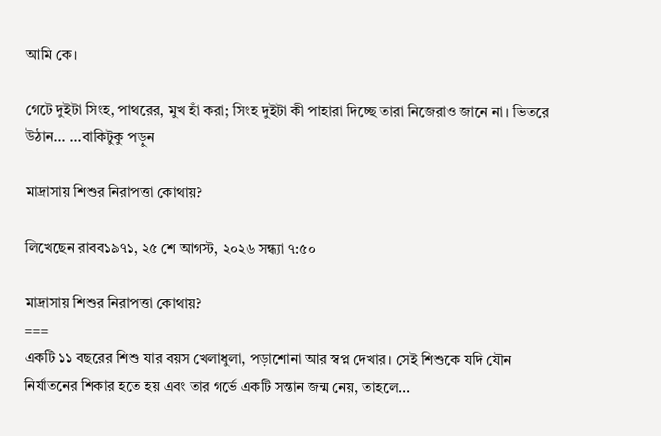আমি কে।

গেটে দুইটা সিংহ, পাথরের, মুখ হাঁ করা; সিংহ দুইটা কী পাহারা দিচ্ছে তারা নিজেরাও জানে না। ভিতরে উঠান... ...বাকিটুকু পড়ুন

মাদ্রাসায় শিশুর নিরাপত্তা কোথায়?

লিখেছেন রাবব১৯৭১, ২৫ শে আগস্ট, ২০২৬ সন্ধ্যা ৭:৫০

মাদ্রাসায় শিশুর নিরাপত্তা কোথায়?
===
একটি ১১ বছরের শিশু যার বয়স খেলাধুলা, পড়াশোনা আর স্বপ্ন দেখার। সেই শিশুকে যদি যৌন নির্যাতনের শিকার হতে হয় এবং তার গর্ভে একটি সন্তান জন্ম নেয়, তাহলে...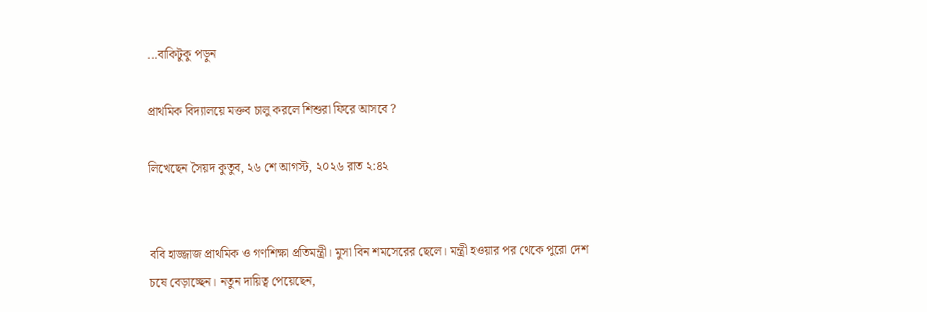...বাকিটুকু পড়ুন

প্রাথমিক বিদ্যালয়ে মক্তব চালু করলে শিশুরা ফিরে আসবে ?

লিখেছেন সৈয়দ কুতুব, ২৬ শে আগস্ট, ২০২৬ রাত ২:৪২


ববি হাজ্জাজ প্রাথমিক ও গণশিক্ষা প্রতিমন্ত্রী। মুসা বিন শমসেরের ছেলে। মন্ত্রী হওয়ার পর থেকে পুরো দেশ চষে বেড়াচ্ছেন। নতুন দায়িত্ব পেয়েছেন,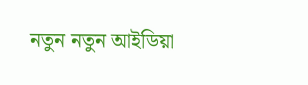নতুন নতুন আইডিয়া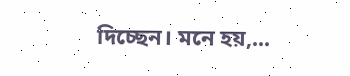দিচ্ছেন। মনে হয়,...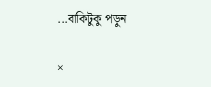...বাকিটুকু পড়ুন

×